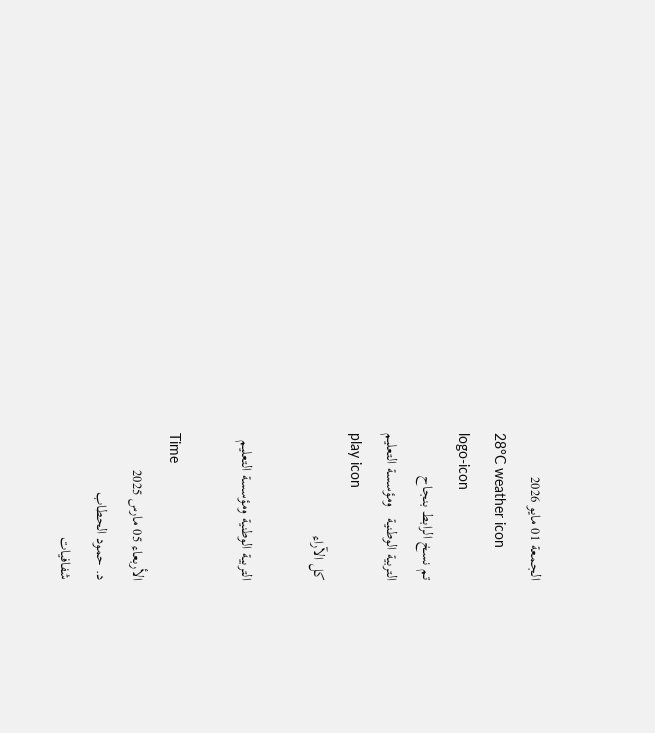الجمعة 01 مايو 2026
28°C weather icon
logo-icon
تم نسخ الرابط بنجاح
التربية الوطنية   ومؤسسة التعليم
play icon
كل الآراء

التربية الوطنية ومؤسسة التعليم

Time
الأربعاء 05 مارس 2025
د. حمود الحطاب
شفافيات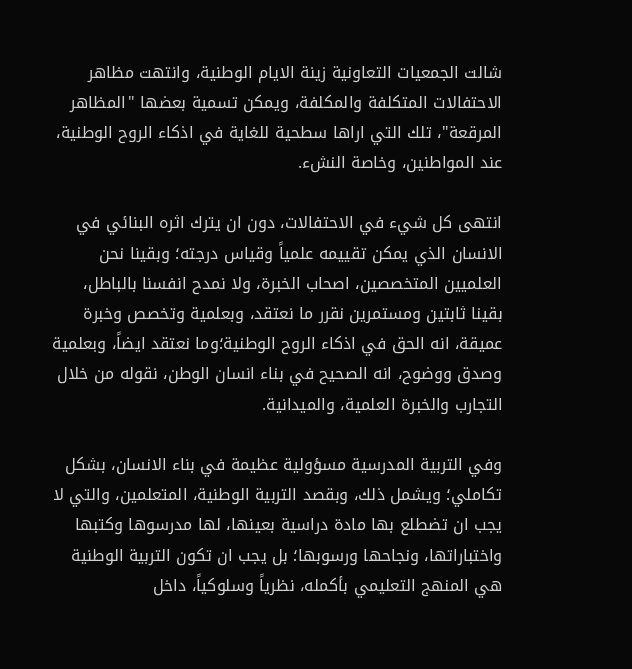شالت الجمعيات التعاونية زينة الايام الوطنية، وانتهت مظاهر الاحتفالات المتكلفة والمكلفة، ويمكن تسمية بعضها "المظاهر المرقعة"، تلك التي اراها سطحية للغاية في اذكاء الروح الوطنية، عند المواطنين، وخاصة النشء.

انتهى كل شيء في الاحتفالات، دون ان يترك اثره البنائي في الانسان الذي يمكن تقييمه علمياً وقياس درجته؛ وبقينا نحن العلميين المتخصصين، اصحاب الخبرة، ولا نمدح انفسنا بالباطل، بقينا ثابتين ومستمرين نقرر ما نعتقد، وبعلمية وتخصص وخبرة عميقة، انه الحق في اذكاء الروح الوطنية؛وما نعتقد ايضاً، وبعلمية وصدق ووضوح، انه الصحيح في بناء انسان الوطن، نقوله من خلال التجارب والخبرة العلمية، والميدانية.

وفي التربية المدرسية مسؤولية عظيمة في بناء الانسان، بشكل تكاملي؛ ويشمل ذلك، وبقصد التربية الوطنية، المتعلمين، والتي لا يجب ان تضطلع بها مادة دراسية بعينها، لها مدرسوها وكتبها واختباراتها، ونجاحها ورسوبها؛ بل يجب ان تكون التربية الوطنية هي المنهج التعليمي بأكمله، نظرياً وسلوكياً، داخل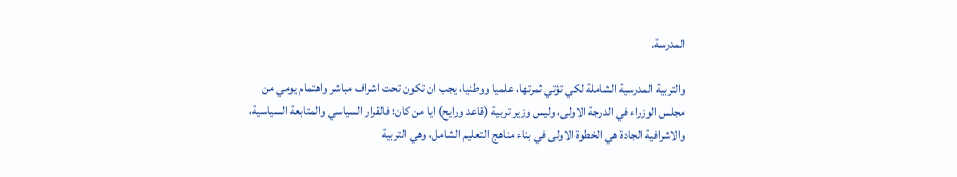المدرسة.

والتربية المدرسية الشاملة لكي تؤتي ثمرتها، علميا ووطنيا، يجب ان تكون تحت اشراف مباشر واهتمام يومي من مجلس الوزراء في الدرجة الاولى، وليس وزير تربية (قاعد ورايح) ايا من كان؛ فالقرار السياسي والمتابعة السياسية، والاشرافية الجادة هي الخطوة الاولى في بناء مناهج التعليم الشامل، وهي التربية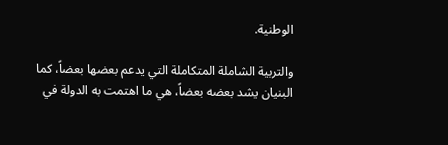الوطنية.

والتربية الشاملة المتكاملة التي يدعم بعضها بعضاً، كما البنيان يشد بعضه بعضاً، هي ما اهتمت به الدولة في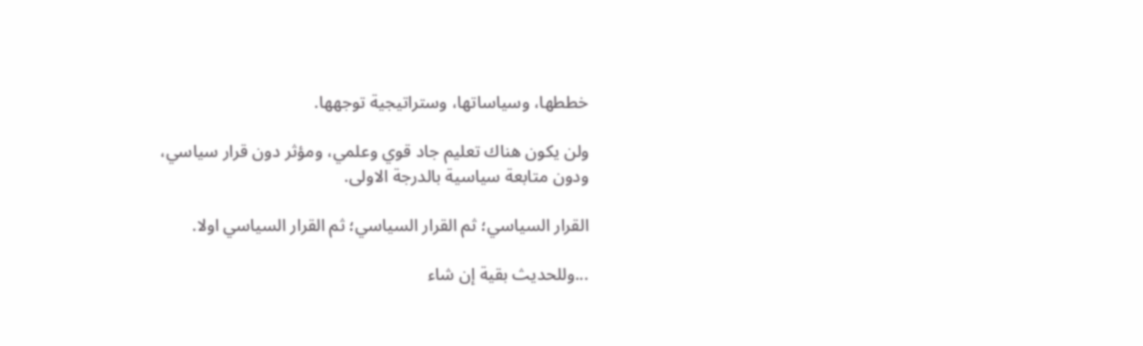خططها، وسياساتها، وستراتيجية توجهها.

ولن يكون هناك تعليم جاد قوي وعلمي، ومؤثر دون قرار سياسي، ودون متابعة سياسية بالدرجة الاولى.

القرار السياسي؛ ثم القرار السياسي؛ ثم القرار السياسي اولا.

...وللحديث بقية إن شاء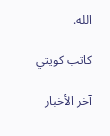الله.

كاتب كويتي

آخر الأخبار